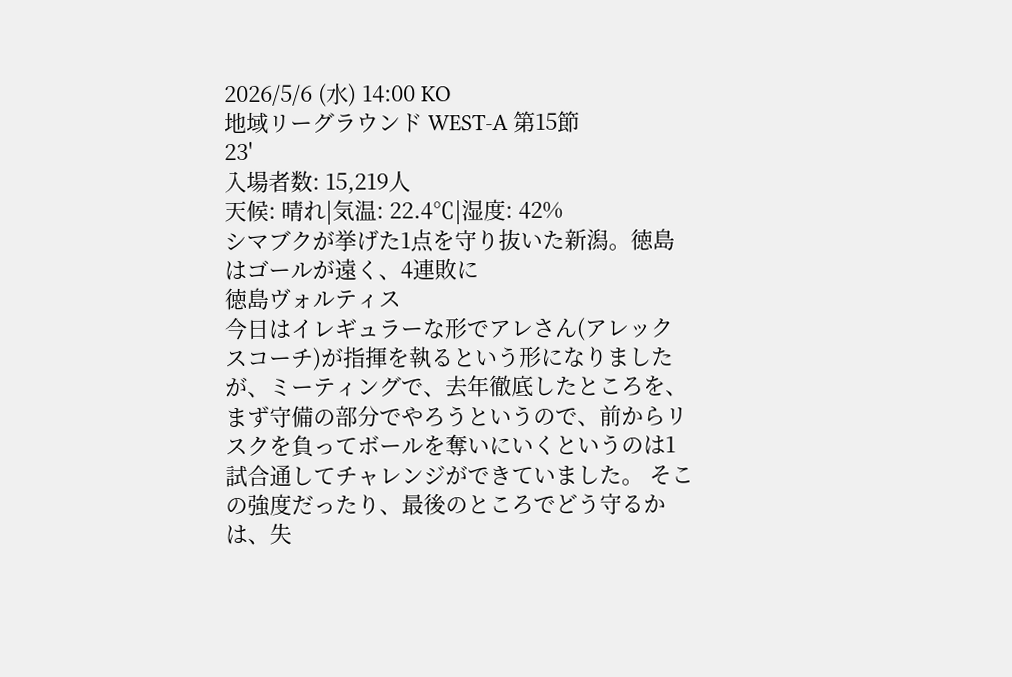2026/5/6 (水) 14:00 KO
地域リーグラウンド WEST-A 第15節
23'
入場者数: 15,219人
天候: 晴れ|気温: 22.4℃|湿度: 42%
シマブクが挙げた1点を守り抜いた新潟。徳島はゴールが遠く、4連敗に
徳島ヴォルティス
今日はイレギュラーな形でアレさん(アレックスコーチ)が指揮を執るという形になりましたが、ミーティングで、去年徹底したところを、まず守備の部分でやろうというので、前からリスクを負ってボールを奪いにいくというのは1試合通してチャレンジができていました。 そこの強度だったり、最後のところでどう守るかは、失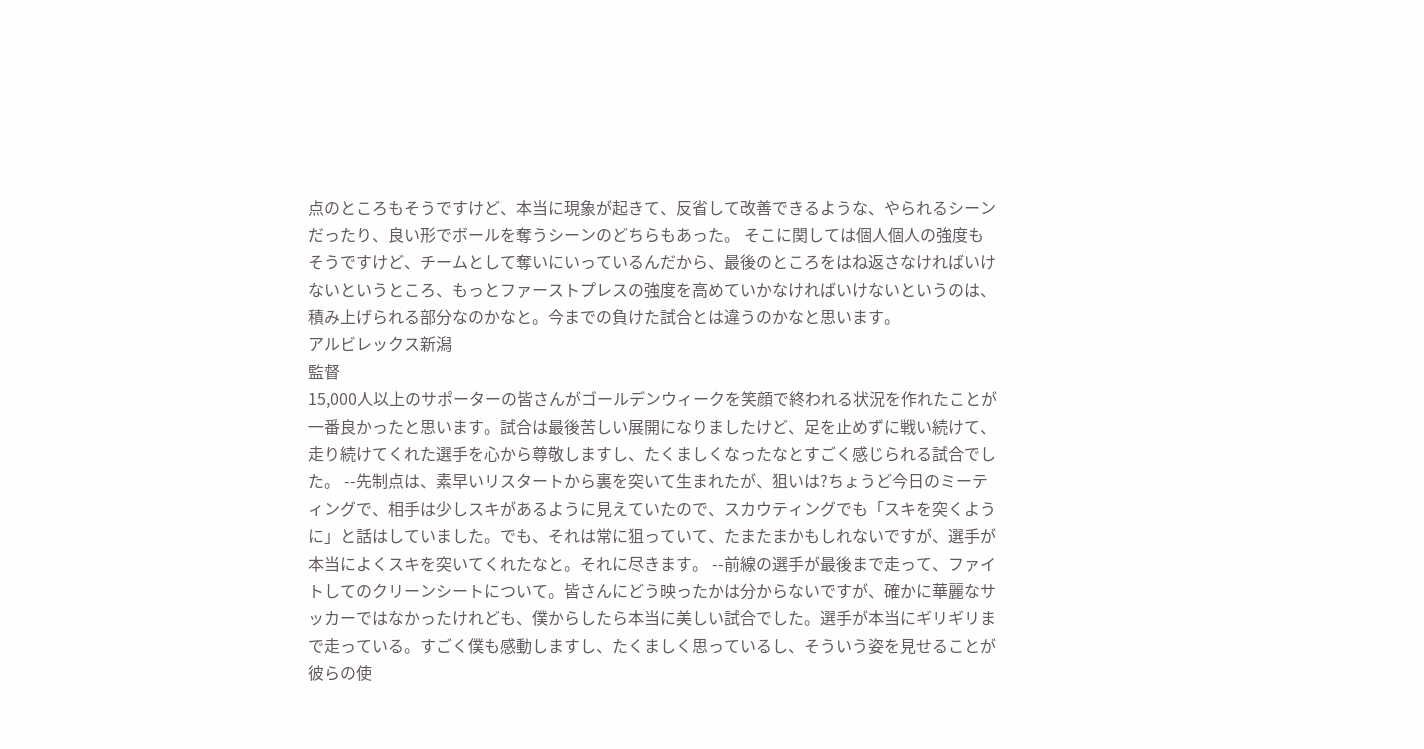点のところもそうですけど、本当に現象が起きて、反省して改善できるような、やられるシーンだったり、良い形でボールを奪うシーンのどちらもあった。 そこに関しては個人個人の強度もそうですけど、チームとして奪いにいっているんだから、最後のところをはね返さなければいけないというところ、もっとファーストプレスの強度を高めていかなければいけないというのは、積み上げられる部分なのかなと。今までの負けた試合とは違うのかなと思います。
アルビレックス新潟
監督
15,000人以上のサポーターの皆さんがゴールデンウィークを笑顔で終われる状況を作れたことが一番良かったと思います。試合は最後苦しい展開になりましたけど、足を止めずに戦い続けて、走り続けてくれた選手を心から尊敬しますし、たくましくなったなとすごく感じられる試合でした。 --先制点は、素早いリスタートから裏を突いて生まれたが、狙いは?ちょうど今日のミーティングで、相手は少しスキがあるように見えていたので、スカウティングでも「スキを突くように」と話はしていました。でも、それは常に狙っていて、たまたまかもしれないですが、選手が本当によくスキを突いてくれたなと。それに尽きます。 --前線の選手が最後まで走って、ファイトしてのクリーンシートについて。皆さんにどう映ったかは分からないですが、確かに華麗なサッカーではなかったけれども、僕からしたら本当に美しい試合でした。選手が本当にギリギリまで走っている。すごく僕も感動しますし、たくましく思っているし、そういう姿を見せることが彼らの使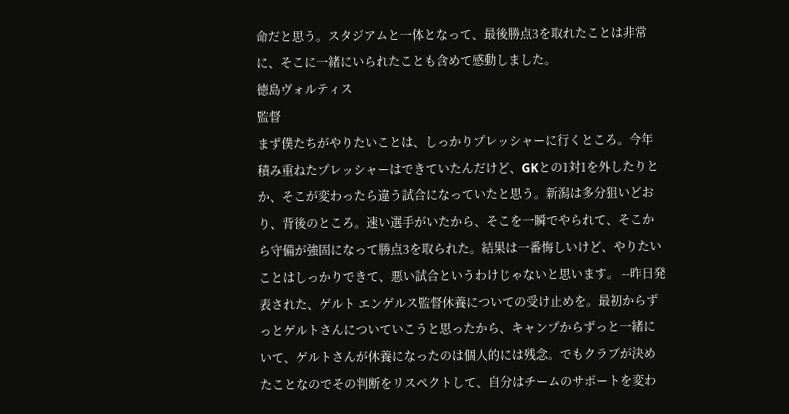命だと思う。スタジアムと一体となって、最後勝点3を取れたことは非常に、そこに一緒にいられたことも含めて感動しました。
徳島ヴォルティス
監督
まず僕たちがやりたいことは、しっかりプレッシャーに行くところ。今年積み重ねたプレッシャーはできていたんだけど、GKとの1対1を外したりとか、そこが変わったら違う試合になっていたと思う。新潟は多分狙いどおり、背後のところ。速い選手がいたから、そこを一瞬でやられて、そこから守備が強固になって勝点3を取られた。結果は一番悔しいけど、やりたいことはしっかりできて、悪い試合というわけじゃないと思います。 --昨日発表された、ゲルト エンゲルス監督休養についての受け止めを。最初からずっとゲルトさんについていこうと思ったから、キャンプからずっと一緒にいて、ゲルトさんが休養になったのは個人的には残念。でもクラブが決めたことなのでその判断をリスペクトして、自分はチームのサポートを変わ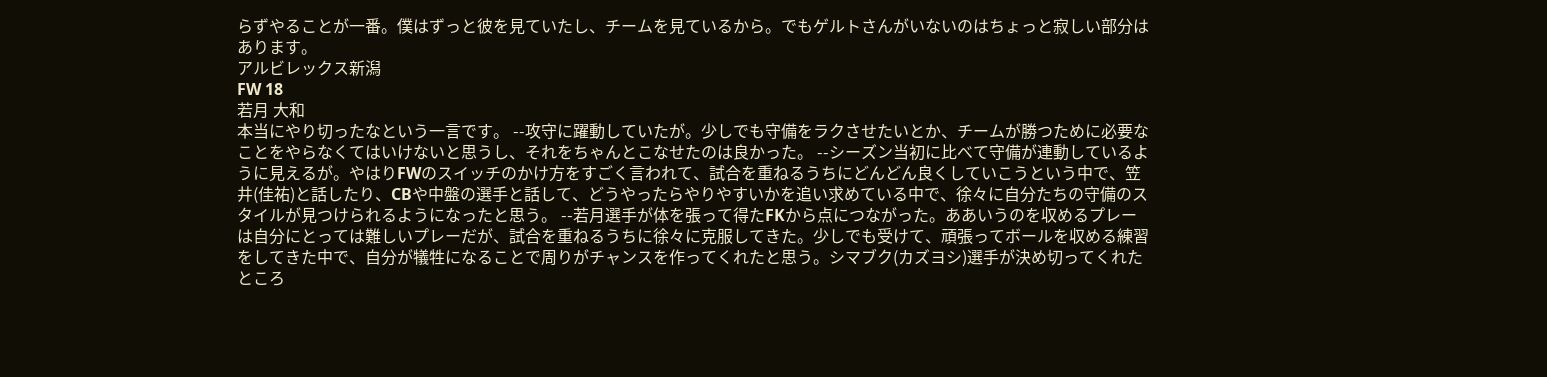らずやることが一番。僕はずっと彼を見ていたし、チームを見ているから。でもゲルトさんがいないのはちょっと寂しい部分はあります。
アルビレックス新潟
FW 18
若月 大和
本当にやり切ったなという一言です。 --攻守に躍動していたが。少しでも守備をラクさせたいとか、チームが勝つために必要なことをやらなくてはいけないと思うし、それをちゃんとこなせたのは良かった。 --シーズン当初に比べて守備が連動しているように見えるが。やはりFWのスイッチのかけ方をすごく言われて、試合を重ねるうちにどんどん良くしていこうという中で、笠井(佳祐)と話したり、CBや中盤の選手と話して、どうやったらやりやすいかを追い求めている中で、徐々に自分たちの守備のスタイルが見つけられるようになったと思う。 --若月選手が体を張って得たFKから点につながった。ああいうのを収めるプレーは自分にとっては難しいプレーだが、試合を重ねるうちに徐々に克服してきた。少しでも受けて、頑張ってボールを収める練習をしてきた中で、自分が犠牲になることで周りがチャンスを作ってくれたと思う。シマブク(カズヨシ)選手が決め切ってくれたところ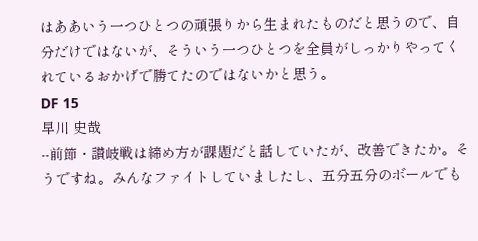はああいう一つひとつの頑張りから生まれたものだと思うので、自分だけではないが、そういう一つひとつを全員がしっかりやってくれているおかげで勝てたのではないかと思う。
DF 15
早川 史哉
--前節・讃岐戦は締め方が課題だと話していたが、改善できたか。そうですね。みんなファイトしていましたし、五分五分のボールでも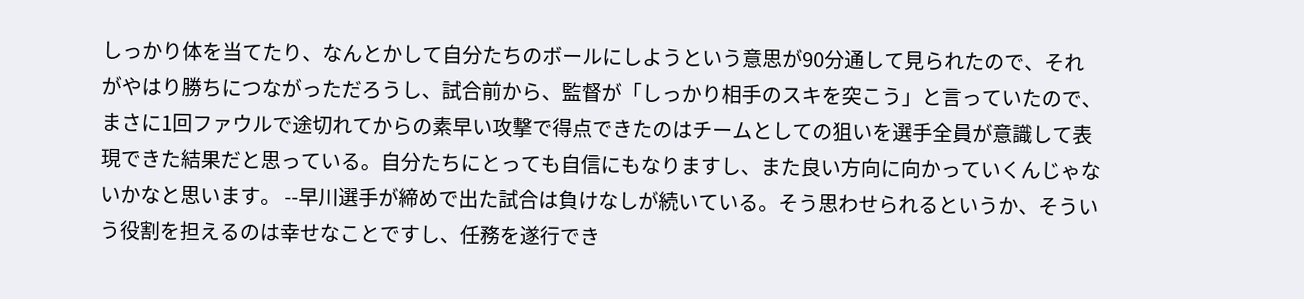しっかり体を当てたり、なんとかして自分たちのボールにしようという意思が90分通して見られたので、それがやはり勝ちにつながっただろうし、試合前から、監督が「しっかり相手のスキを突こう」と言っていたので、まさに1回ファウルで途切れてからの素早い攻撃で得点できたのはチームとしての狙いを選手全員が意識して表現できた結果だと思っている。自分たちにとっても自信にもなりますし、また良い方向に向かっていくんじゃないかなと思います。 --早川選手が締めで出た試合は負けなしが続いている。そう思わせられるというか、そういう役割を担えるのは幸せなことですし、任務を遂行でき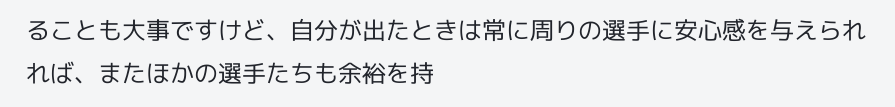ることも大事ですけど、自分が出たときは常に周りの選手に安心感を与えられれば、またほかの選手たちも余裕を持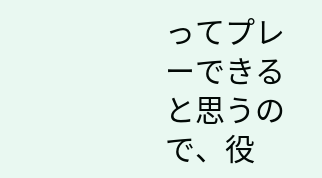ってプレーできると思うので、役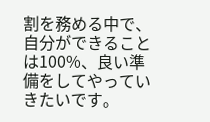割を務める中で、自分ができることは100%、良い準備をしてやっていきたいです。